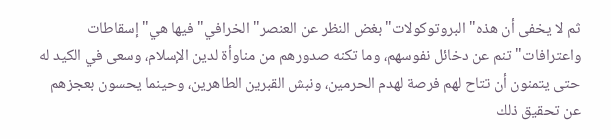ثم لا يخفى أن هذه"البروتوكولات"بغض النظر عن العنصر"الخرافي"فيها هي"إسقاطات واعترافات"تنم عن دخائل نفوسهم، وما تكنه صدورهم من مناوأة لدين الإسلام، وسعى في الكيد له حتى يتمنون أن تتاح لهم فرصة لهدم الحرمين، ونبش القبرين الطاهرين، وحينما يحسون بعجزهم عن تحقيق ذلك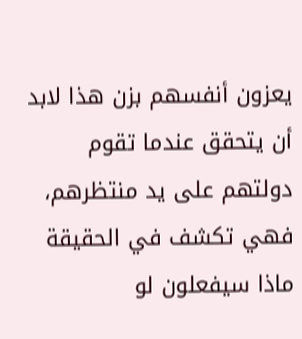يعزون أنفسهم بزن هذا لابد أن يتحقق عندما تقوم دولتهم على يد منتظرهم، فهي تكشف في الحقيقة ماذا سيفعلون لو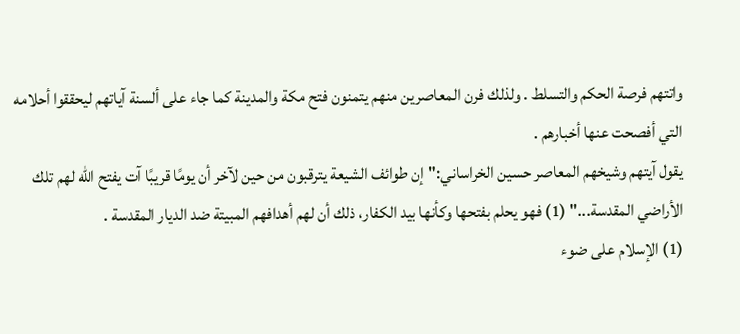واتتهم فرصة الحكم والتسلط . ولذلك فرن المعاصرين منهم يتمنون فتح مكة والمدينة كما جاء على ألسنة آياتهم ليحققوا أحلامه التي أفصحت عنها أخبارهم .
يقول آيتهم وشيخهم المعاصر حسين الخراساني:"إن طوائف الشيعة يترقبون من حين لآخر أن يومًا قريبًا آت يفتح الله لهم تلك الأراضي المقدسة..." (1) فهو يحلم بفتحها وكأنها بيد الكفار، ذلك أن لهم أهدافهم المبيتة ضد الديار المقدسة .
(1) الإسلام على ضوء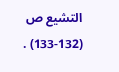التشيع ص (132-133) .